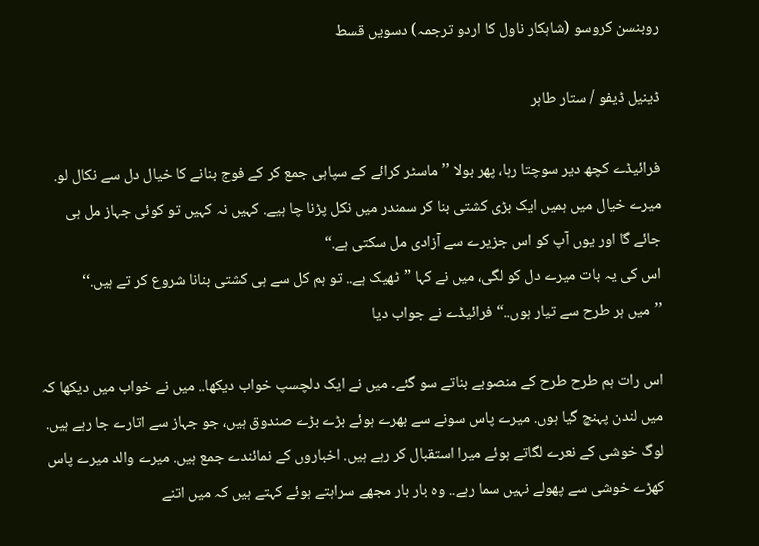روبنسن کروسو (شاہکار ناول کا اردو ترجمہ) دسویں قسط

ڈینیل ڈیفو / ستار طاہر

فرائیڈے کچھ دیر سوچتا رہا، پھر بولا ’’ماسٹر کرائے کے سپاہی جمع کر کے فوج بنانے کا خیال دل سے نکال لو. میرے خیال میں ہمیں ایک بڑی کشتی بنا کر سمندر میں نکل پڑنا چا ہیے. کہیں نہ کہیں تو کوئی جہاز مل ہی جائے گا اور یوں آپ کو اس جزیرے سے آزادی مل سکتی ہے.“
اس کی یہ بات میرے دل کو لگی، میں نے کہا ”ٹھیک ہے.. تو ہم کل سے ہی کشتی بنانا شروع کر تے ہیں.‘‘
’’میں ہر طرح سے تیار ہوں..“ فرائیڈے نے جواب دیا

اس رات ہم طرح طرح کے منصوبے بناتے سو گئے۔ میں نے ایک دلچسپ خواب دیکھا.. میں نے خواب میں دیکھا کہ میں لندن پہنچ گیا ہوں. میرے پاس سونے سے بھرے ہوئے بڑے بڑے صندوق ہیں، جو جہاز سے اتارے جا رہے ہیں. لوگ خوشی کے نعرے لگاتے ہوئے میرا استقبال کر رہے ہیں. اخباروں کے نمائندے جمع ہیں. میرے والد میرے پاس کھڑے خوشی سے پھولے نہیں سما رہے.. وہ بار بار مجھے سراہتے ہوئے کہتے ہیں کہ میں اتنے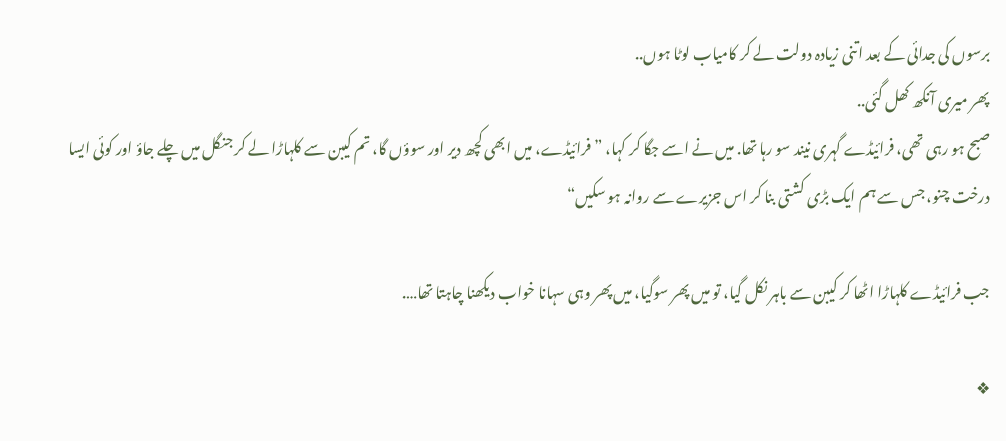برسوں کی جدائی کے بعد اتنی زیادہ دولت لے کر کامیاب لوٹا ہوں..
پھر میری آنکھ کھل گئی..
صبح ہو رہی تھی، فرائیڈے گہری نیند سو رہا تھا. میں نے اسے جگا کر کہا، ”فرائیڈے، میں ابھی کچھ دیر اور سوؤں گا، تم کیبن سے کلہاڑا لے کر جنگل میں چلے جاؤ اور کوئی ایسا درخت چنو، جس سے ہم ایک بڑی کشتی بنا کر اس جزیرے سے روانہ ہو سکیں“

جب فرائیڈے کلہاڑا اٹھا کر کیبن سے باہر نکل گیا، تو میں پھر سوگیا، میں پھر وہی سہانا خواب دیکھنا چاہتا تھا….

❖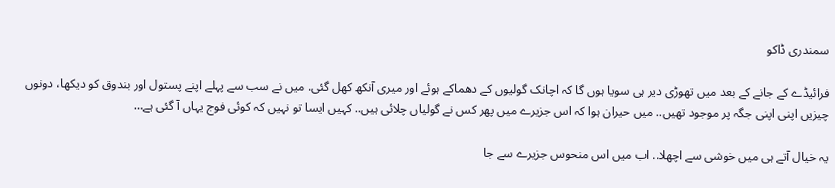سمندری ڈاکو

فرائیڈے کے جانے کے بعد میں تھوڑی دیر ہی سویا ہوں گا کہ اچانک گولیوں کے دھماکے ہوئے اور میری آنکھ کھل گئی. میں نے سب سے پہلے اپنے پستول اور بندوق کو دیکھا، دونوں چیزیں اپنی اپنی جگہ پر موجود تھیں.. میں حیران ہوا کہ اس جزیرے میں پھر کس نے گولیاں چلائی ہیں.. کہیں ایسا تو نہیں کہ کوئی فوج یہاں آ گئی ہے…

یہ خیال آتے ہی میں خوشی سے اچھلا.. اب میں اس منحوس جزیرے سے جا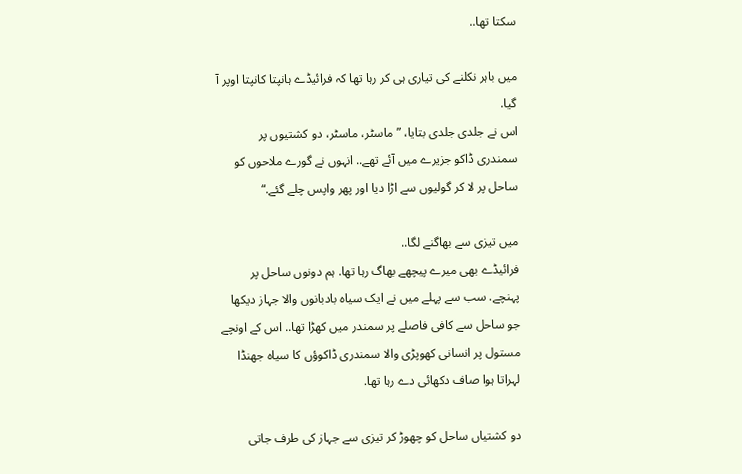سکتا تھا..

میں باہر نکلنے کی تیاری ہی کر رہا تھا کہ فرائیڈے ہانپتا کانپتا اوپر آ گیا.
اس نے جلدی جلدی بتایا، ”ماسٹر، ماسٹر، دو کشتیوں پر سمندری ڈاکو جزیرے میں آئے تھے.. انہوں نے گورے ملاحوں کو ساحل پر لا کر گولیوں سے اڑا دیا اور پھر واپس چلے گئے.“

میں تیزی سے بھاگنے لگا..
فرائیڈے بھی میرے پیچھے بھاگ رہا تھا. ہم دونوں ساحل پر پہنچے. سب سے پہلے میں نے ایک سیاہ بادبانوں والا جہاز دیکھا جو ساحل سے کافی فاصلے پر سمندر میں کھڑا تھا.. اس کے اونچے مستول پر انسانی کھوپڑی والا سمندری ڈاکوؤں کا سیاہ جھنڈا لہراتا ہوا صاف دکھائی دے رہا تھا.

دو کشتیاں ساحل کو چھوڑ کر تیزی سے جہاز کی طرف جاتی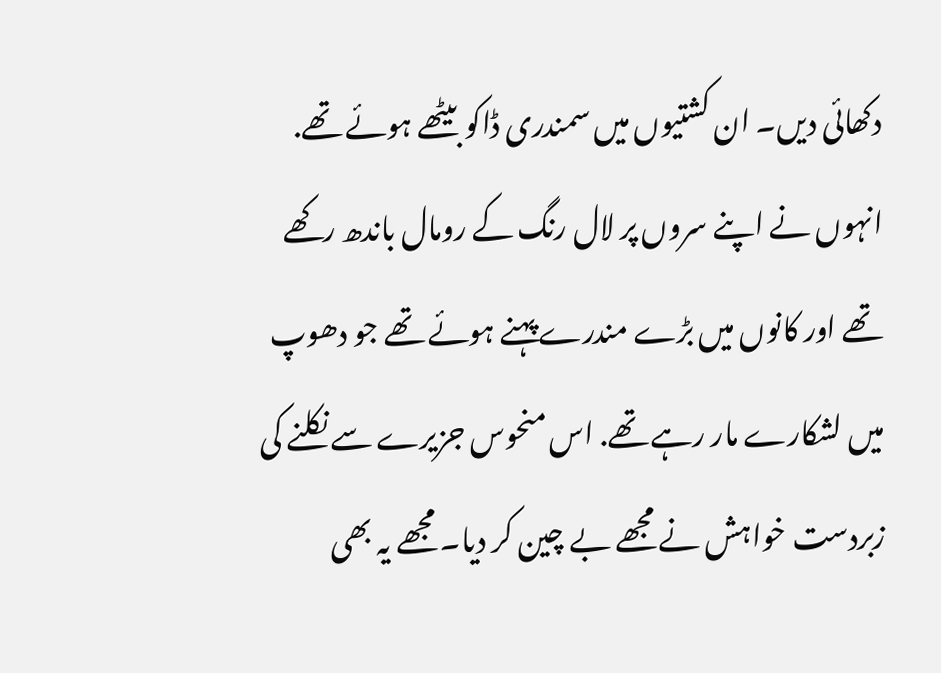دکھائی دیں۔ ان کشتیوں میں سمندری ڈاکو بیٹھے ہوئے تھے. انہوں نے اپنے سروں پر لال رنگ کے رومال باندھ رکھے تھے اور کانوں میں بڑے مندرے پہنے ہوئے تھے جو دھوپ میں لشکارے مار رہے تھے. اس منحوس جزیرے سے نکلنے کی زبردست خواہش نے مجھے بے چین کر دیا۔ مجھے یہ بھی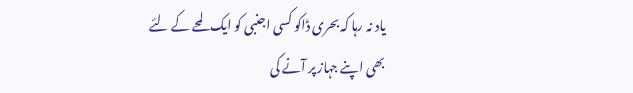یاد نہ رہا کہ بحری ڈاکو کسی اجنبی کو ایک لمحے کے لئے بھی اپنے جہاز پر آنے کی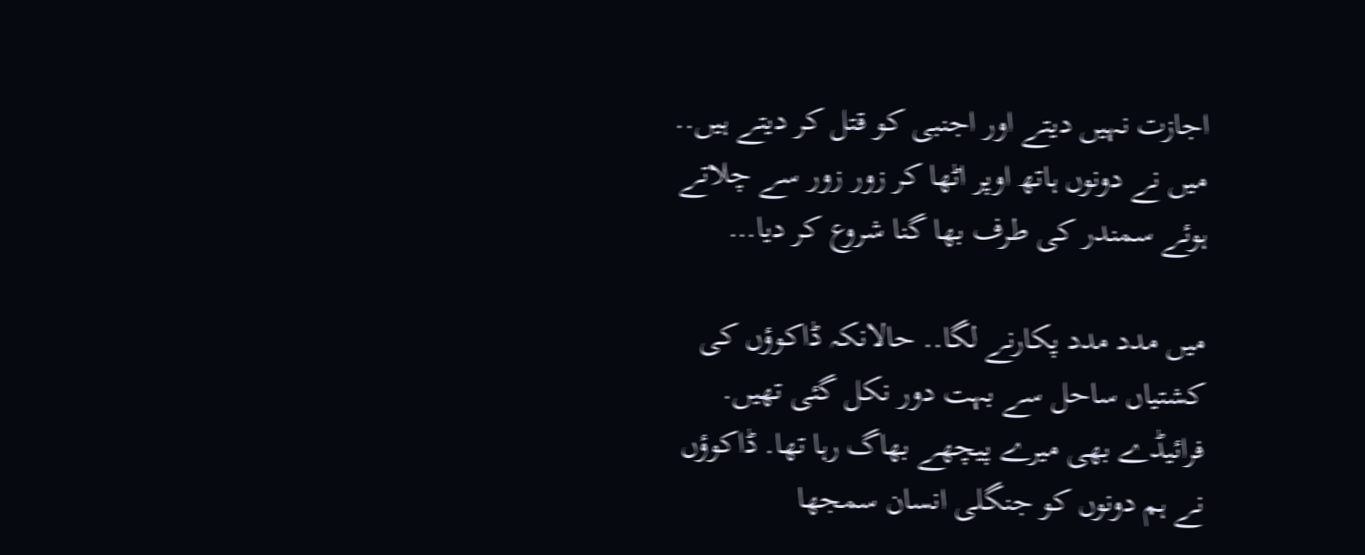اجازت نہیں دیتے اور اجنبی کو قتل کر دیتے ہیں..  میں نے دونوں ہاتھ اوپر اٹھا کر زور زور سے چلاتے ہوئے سمندر کی طرف بھا گنا شروع کر دیا…

میں مدد مدد پکارنے لگا.. حالانکہ ڈاکوؤں کی کشتیاں ساحل سے بہت دور نکل گئی تھیں. فرائیڈے بھی میرے پیچھے بھاگ رہا تھا. ڈاکوؤں نے ہم دونوں کو جنگلی انسان سمجھا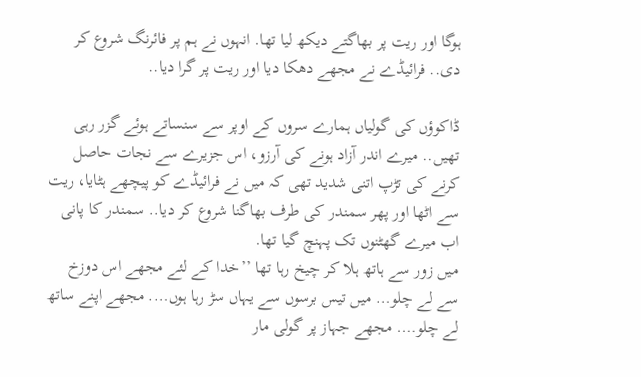ہوگا اور ریت پر بھاگتے دیکھ لیا تھا. انہوں نے ہم پر فائرنگ شروع کر دی.. فرائیڈے نے مجھے دھکا دیا اور ریت پر گرا دیا..

ڈاکوؤں کی گولیاں ہمارے سروں کے اوپر سے سنساتے ہوئے گزر رہی تھیں.. میرے اندر آزاد ہونے کی آرزو، اس جزیرے سے نجات حاصل کرنے کی تڑپ اتنی شدید تھی کہ میں نے فرائیڈے کو پیچھے ہٹایا، ریت سے اٹھا اور پھر سمندر کی طرف بھاگنا شروع کر دیا.. سمندر کا پانی اب میرے گھٹنوں تک پہنچ گیا تھا.
میں زور سے ہاتھ ہلا کر چیخ رہا تھا ’’خدا کے لئے مجھے اس دوزخ سے لے چلو… میں تیس برسوں سے یہاں سڑ رہا ہوں…. مجھے اپنے ساتھ لے چلو…. مجھے جہاز پر گولی مار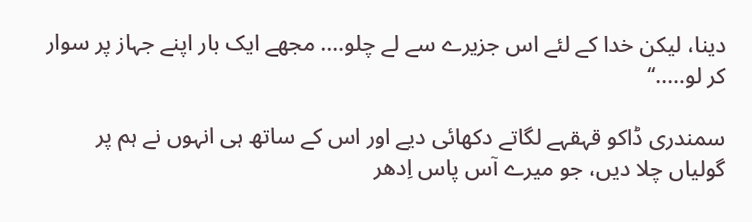دینا، لیکن خدا کے لئے اس جزیرے سے لے چلو…. مجھے ایک بار اپنے جہاز پر سوار کر لو…..‘‘

سمندری ڈاکو قہقہے لگاتے دکھائی دیے اور اس کے ساتھ ہی انہوں نے ہم پر گولیاں چلا دیں، جو میرے آس پاس اِدھر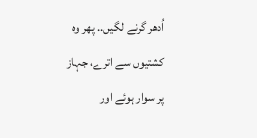اُدھر گرنے لگیں.. پھر وہ کشتیوں سے اترے، جہاز پر سوار ہوئے اور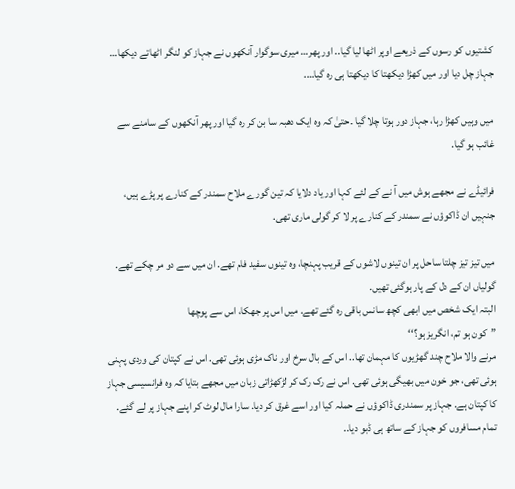کشتیوں کو رسوں کے ذریعے اوپر اٹھا لیا گیا.. اور پھر… میری سوگوار آنکھوں نے جہاز کو لنگر اٹھاتے دیکھا… جہاز چل دیا اور میں کھڑا دیکھتا کا دیکھتا ہی رہ گیا….

میں وہیں کھڑا رہا، جہاز دور ہوتا چلا گیا ۔حتیٰ کہ وہ ایک دھبہ سا بن کر رہ گیا اور پھر آنکھوں کے سامنے سے غائب ہو گیا.

فرائیڈے نے مجھے ہوش میں آ نے کے لئے کہا اور یاد دلایا کہ تین گورے ملاح سمندر کے کنارے پر پڑے ہیں، جنہیں ان ڈاکوؤں نے سمندر کے کنارے پر لا کر گولی ماری تھی.

میں تیز تیز چلتا ساحل پر ان تینوں لاشوں کے قریب پہنچا، وہ تینوں سفید فام تھے. ان میں سے دو مر چکے تھے. گولیاں ان کے دل کے پار ہوگئی تھیں.
البتہ ایک شخص میں ابھی کچھ سانس باقی رہ گئے تھے. میں اس پر جھکا، اس سے پوچھا
”کون ہو تم، انگریز ہو؟‘‘
مرنے والا ملاح چند گھڑیوں کا مہمان تھا.. اس کے بال سرخ اور ناک مڑی ہوئی تھی. اس نے کپتان کی وردی پہنی ہوئی تھی، جو خون میں بھیگی ہوئی تھی. اس نے رک رک کر لڑکھڑاتی زبان میں مجھے بتایا کہ وہ فرانسیسی جہاز کا کپتان ہے. جہاز پر سمندری ڈاکوؤں نے حملہ کیا اور اسے غرق کر دیا. سارا مال لوٹ کر اپنے جہاز پر لے گئے. تمام مسافروں کو جہاز کے ساتھ ہی ڈبو دیا..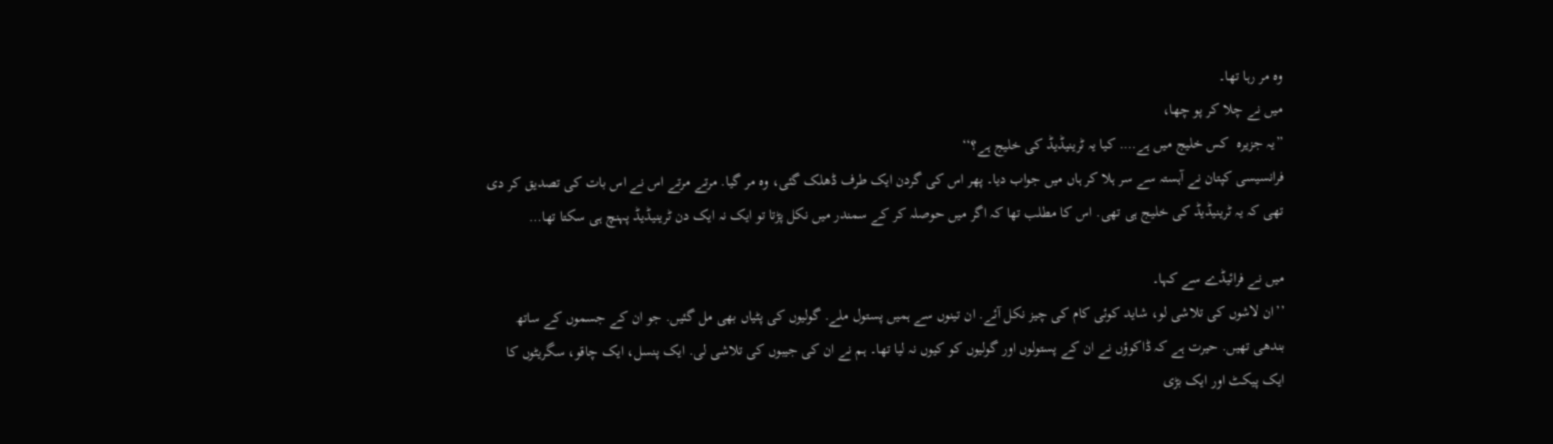وہ مر رہا تھا۔
میں نے چلا کر پو چھا،
”یہ جزیرہ  کس خلیج میں ہے…. کیا یہ ٹرینیڈیڈ کی خلیج ہے؟‘‘
فرانسیسی کپتان نے آہستہ سے سر ہلا کر ہاں میں جواب دیا۔ پھر اس کی گردن ایک طرف ڈھلک گئی، وہ مر گیا. مرتے مرتے اس نے اس بات کی تصدیق کر دی تھی کہ یہ ٹرینیڈیڈ کی خلیج ہی تھی. اس کا مطلب تھا کہ اگر میں حوصلہ کر کے سمندر میں نکل پڑتا تو ایک نہ ایک دن ٹرینیڈیڈ پہنچ ہی سکتا تھا…

میں نے فرائیڈے سے کہا۔
’’ان لاشوں کی تلاشی لو، شاید کوئی کام کی چیز نکل آئے. ان تینوں سے ہمیں پستول ملے. گولیوں کی پٹیاں بھی مل گئیں. جو ان کے جسموں کے ساتھ بندھی تھیں. حیرت ہے کہ ڈاکوؤں نے ان کے پستولوں اور گولیوں کو کیوں نہ لیا تھا۔ ہم نے ان کی جیبوں کی تلاشی لی. ایک پنسل، ایک چاقو، سگریٹوں کا ایک پیکٹ اور ایک بڑی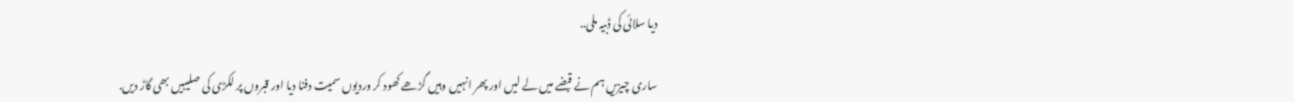دیا سلائی کی ڈبیہ ملی..

ساری چیزیں ہم نے قبضے میں لے لیں اور پھر انہیں وہیں گڑھے کھود کر وردیوں سمیت دفنا دیا اور قبروں پر لکڑی کی صلیبیں بھی گاڑ دیں.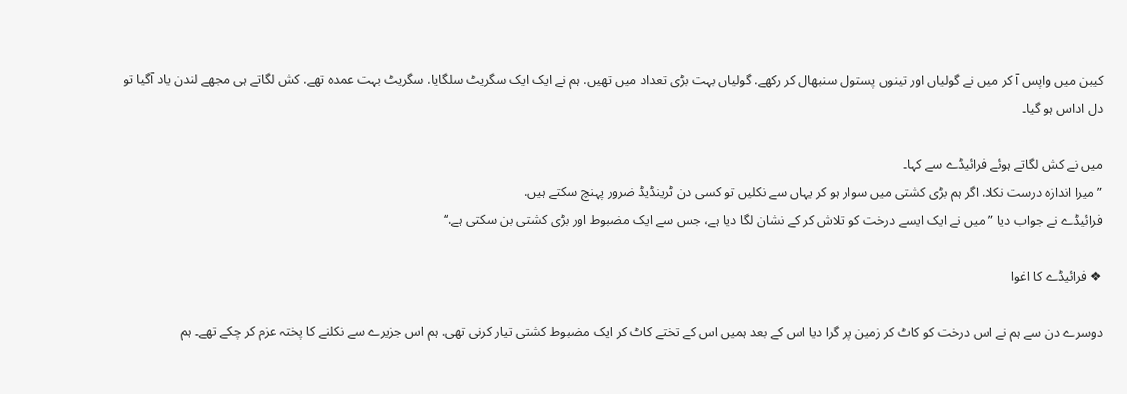کیبن میں واپس آ کر میں نے گولیاں اور تینوں پستول سنبھال کر رکھے. گولیاں بہت بڑی تعداد میں تھیں. ہم نے ایک ایک سگریٹ سلگایا. سگریٹ بہت عمدہ تھے. کش لگاتے ہی مجھے لندن یاد آگیا تو دل اداس ہو گیا۔

میں نے کش لگاتے ہوئے فرائیڈے سے کہا۔
”میرا اندازه درست نکلا. اگر ہم بڑی کشتی میں سوار ہو کر یہاں سے نکلیں تو کسی دن ٹرینڈیڈ ضرور پہنچ سکتے ہیں.
فرائیڈے نے جواب دیا ”میں نے ایک ایسے درخت کو تلاش کر کے نشان لگا دیا ہے، جس سے ایک مضبوط اور بڑی کشتی بن سکتی ہے.‘‘

❖ فرائیڈے کا اغوا

دوسرے دن سے ہم نے اس درخت کو کاٹ کر زمین پر گرا دیا اس کے بعد ہمیں اس کے تختے کاٹ کر ایک مضبوط کشتی تیار کرنی تھی. ہم اس جزیرے سے نکلنے کا پختہ عزم کر چکے تھے۔ ہم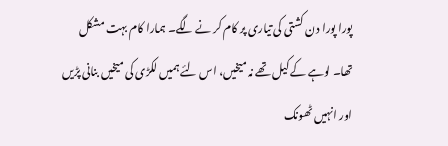پورا پورا دن کشتی کی تیاری پر کام کر نے لگے۔ ہمارا کام بہت مشکل تھا۔ لوہے کے کیل تھے نہ میخیں، اس لئے ہمیں لکڑی کی میخیں بنانی پڑیں اور انہیں ٹھونک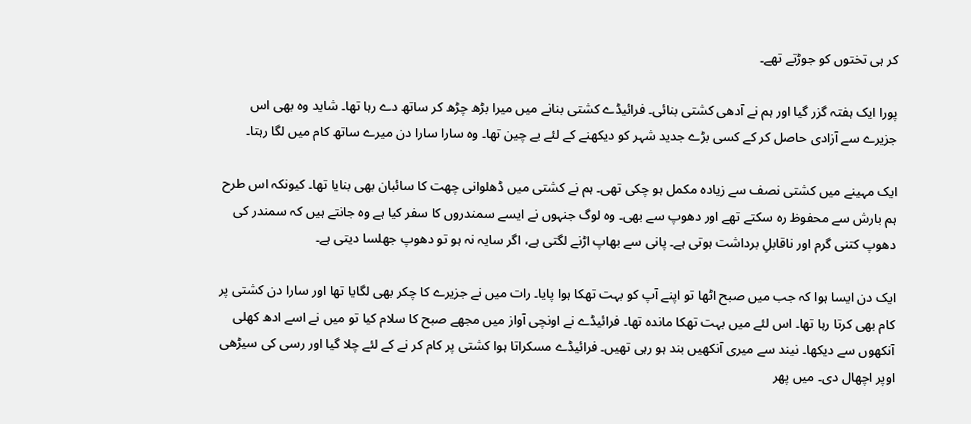کر ہی تختوں کو جوڑتے تھے۔

پورا ایک ہفتہ گزر گیا اور ہم نے آدھی کشتی بنائی۔ فرائیڈے کشتی بنانے میں میرا بڑھ چڑھ کر ساتھ دے رہا تھا۔ شاید وہ بھی اس جزیرے سے آزادی حاصل کر کے کسی بڑے جدید شہر کو دیکھنے کے لئے بے چین تھا۔ وہ سارا سارا دن میرے ساتھ کام میں لگا رہتا۔

ایک مہینے میں کشتی نصف سے زیادہ مکمل ہو چکی تھی۔ ہم نے کشتی میں ڈھلوانی چھت کا سائبان بھی بنایا تھا۔ کیونکہ اس طرح ہم بارش سے محفوظ رہ سکتے تھے اور دھوپ سے بھی۔ وہ لوگ جنہوں نے ایسے سمندروں کا سفر کیا ہے وہ جانتے ہیں کہ سمندر کی دھوپ کتنی گرم اور ناقابلِ برداشت ہوتی ہے۔ پانی سے بھاپ اڑنے لگتی ہے، اگر سایہ نہ ہو تو دھوپ جھلسا دیتی ہے۔

ایک دن ایسا ہوا کہ جب میں صبح اٹھا تو اپنے آپ کو بہت تھکا ہوا پایا۔ رات میں نے جزیرے کا چکر بھی لگایا تھا اور سارا دن کشتی پر کام بھی کرتا رہا تھا۔ اس لئے میں بہت تھکا ماندہ تھا۔ فرائیڈے نے اونچی آواز میں مجھے صبح کا سلام کیا تو میں نے اسے ادھ کھلی آنکھوں سے دیکھا۔ نیند سے میری آنکھیں بند ہو رہی تھیں۔ فرائیڈے مسکراتا ہوا کشتی پر کام کر نے کے لئے چلا گیا اور رسی کی سیڑھی اوپر اچھال دی۔ میں پھر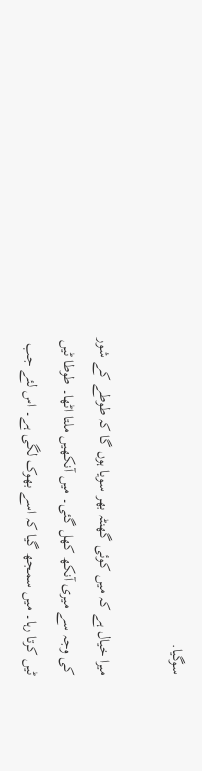سوگیا.

میرا خیال ہے کہ میں کوئی گھنٹہ بھر سویا ہوں گا کہ طوطے کے شور کی وجہ سے میری آنکھ کھل گئی۔ میں آنکھیں ملتا اٹھا۔ طوطا ٹیں ٹیں کرتا رہا۔ میں سمجھ گیا کہ اسے بھوک لگی ہے۔ اس لئے جب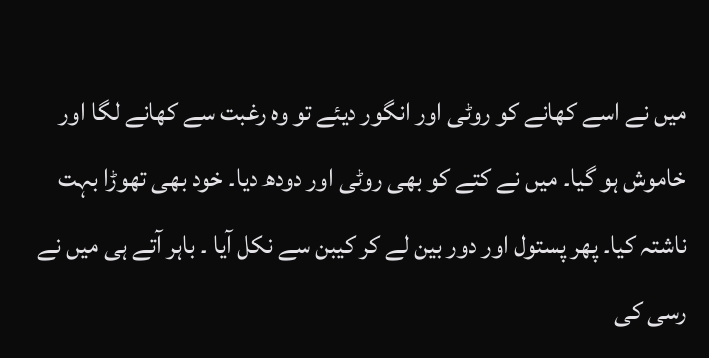میں نے اسے کھانے کو روٹی اور انگور دیئے تو وہ رغبت سے کھانے لگا اور خاموش ہو گیا۔ میں نے کتے کو بھی روٹی اور دودھ دیا۔ خود بھی تھوڑا بہت ناشتہ کیا۔ پھر پستول اور دور بین لے کر کیبن سے نکل آیا ۔ باہر آتے ہی میں نے رسی کی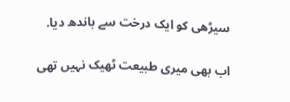سیڑھی کو ایک درخت سے باندھ دیا.

اب بھی میری طبیعت ٹھیک نہیں تھی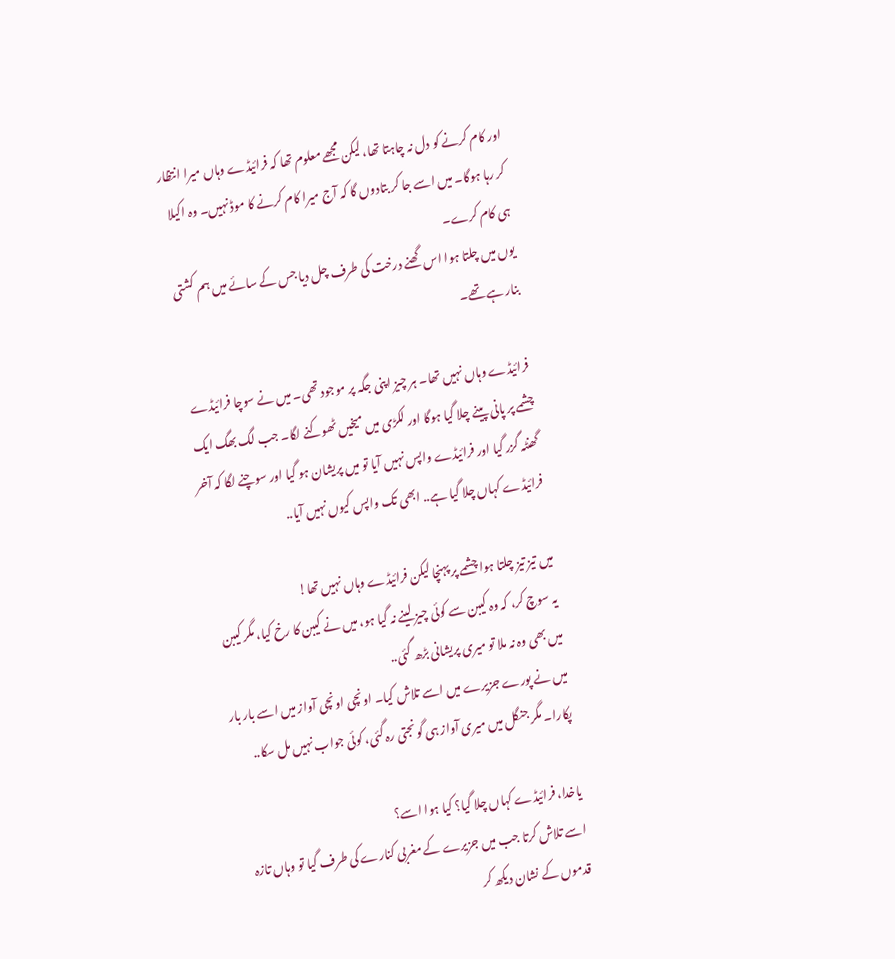اور کام کرنے کو دل نہ چاہتا تھا، لیکن مجھے معلوم تھا کہ فرائیڈے وہاں میرا انتظار کر رہا ہوگا۔ میں اسے جا کر بتادوں گا کہ آج میرا کام کرنے کا موڈ نہیں۔ وہ اکیلا ہی کام کرے۔
یوں میں چلتا ہوا اس گھنے درخت کی طرف چل دیا جس کے سائے میں ہم کشتی بنار ہے تھے۔

فرائیڈے وہاں نہیں تھا۔ ہر چیز اپنی جگہ پر موجود تھی۔ میں نے سوچا فرائیڈے چشمے پر پانی پینے چلا گیا ہوگا اور لکڑی میں میخیں ٹھوکنے لگا۔ جب لگ بھگ ایک گھنٹہ گزر گیا اور فرائیڈے واپس نہیں آیا تو میں پریشان ہو گیا اور سوچنے لگا کہ آخر فرائیڈے کہاں چلا گیا ہے.. ابھی تک واپس کیوں نہیں آیا..

میں تیز تیز چلتا ہوا چشمے پر پہنچا لیکن فرائیڈے وہاں نہیں تھا!
یہ سوچ کر، کہ وہ کیبن سے کوئی چیز لینے نہ گیا ہو، میں نے کیبن کا رخ کیا، مگر کیبن میں بھی وہ نہ ملا تو میری پریشانی بڑھ گئی..
میں نے پورے جزیرے میں اسے تلاش کیا۔ اونچی اونچی آواز میں اسے بار بار پکارا۔ مگر جنگل میں میری آواز ہی گونجتی رہ گئی، کوئی جواب نہیں مل سکا..

یاخدا، فرائیڈے کہاں چلا گیا؟ کیا ہوا اسے؟
اسے تلاش کرتا جب میں جزیرے کے مغربی کنارے کی طرف گیا تو وہاں تازہ قدموں کے نشان دیکھ کر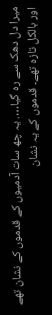میرا دل دھک سے رہ گیا…. یہ چھ سات آدمیوں کے قدموں کے نشان تھے اور بالکل تازہ تھے۔ قدموں کے یہ نشان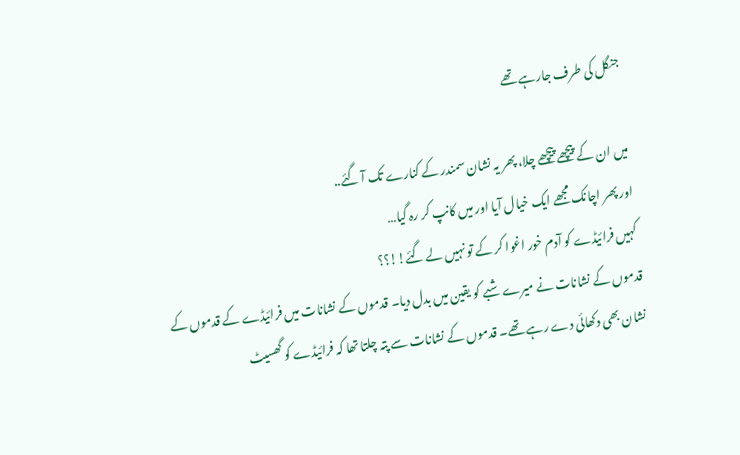جنگل کی طرف جارہے تھے

میں ان کے پیچھے پیچھے چلا، پھر یہ نشان سمندر کے کنارے تک آ گئے..
اور پھر اچانک مجھے ایک خیال آیا اور میں کانپ کر رہ گیا…
کہیں فرائیڈے کو آدم خور اغوا کر کے تو نہیں لے گئے!!؟؟
قدموں کے نشانات نے میرے شبے کو یقین میں بدل دیا۔ قدموں کے نشانات میں فرائیڈے کے قدموں کے نشان بھی دکھائی دے رہے تھے۔ قدموں کے نشانات سے پتہ چلتا تھا کہ فرائیڈے کو گھسیٹ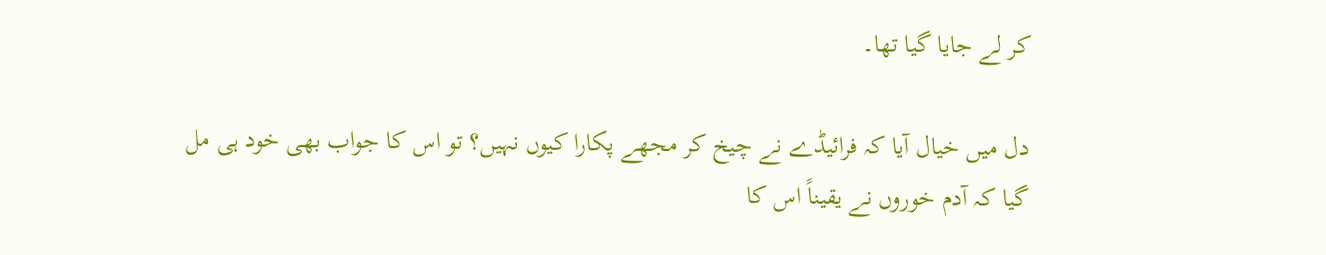کر لے جایا گیا تھا۔

دل میں خیال آیا کہ فرائیڈے نے چیخ کر مجھے پکارا کیوں نہیں؟ تو اس کا جواب بھی خود ہی مل گیا کہ آدم خوروں نے یقیناً اس کا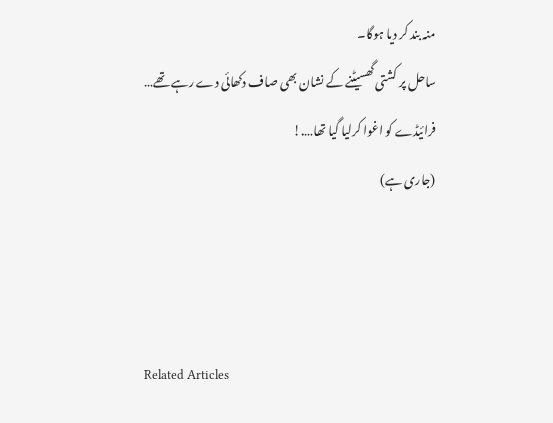منہ بند کر دیا ہوگا۔
ساحل پر کشتی گھسیٹنے کے نشان بھی صاف دکھائی دے رہے تھے…
فرائیڈے کو اغوا کرلیا گیا تھا….!
(جاری ہے)



Related Articles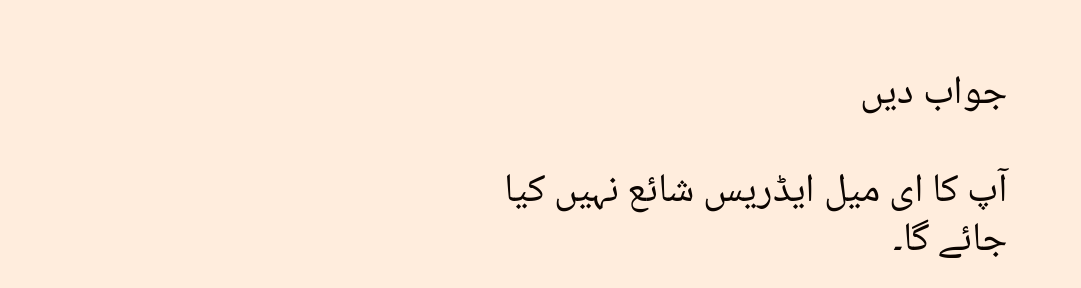جواب دیں

آپ کا ای میل ایڈریس شائع نہیں کیا جائے گا۔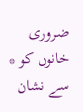ضروری خانوں کو * سے نشان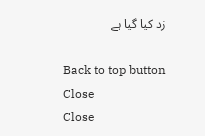زد کیا گیا ہے

Back to top button
Close
Close